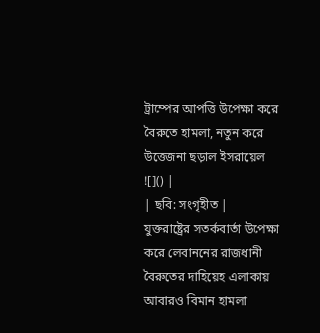ট্রাম্পের আপত্তি উপেক্ষা করে বৈরুতে হামলা, নতুন করে উত্তেজনা ছড়াল ইসরায়েল
![]() |
| ছবি: সংগৃহীত |
যুক্তরাষ্ট্রের সতর্কবার্তা উপেক্ষা করে লেবাননের রাজধানী বৈরুতের দাহিয়েহ এলাকায় আবারও বিমান হামলা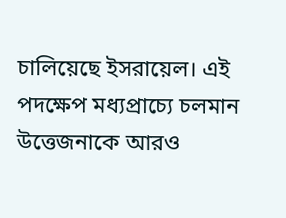চালিয়েছে ইসরায়েল। এই পদক্ষেপ মধ্যপ্রাচ্যে চলমান উত্তেজনাকে আরও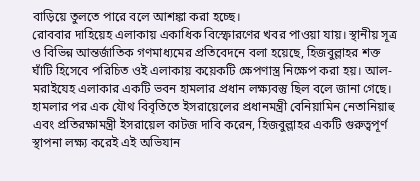বাড়িয়ে তুলতে পারে বলে আশঙ্কা করা হচ্ছে।
রোববার দাহিয়েহ এলাকায় একাধিক বিস্ফোরণের খবর পাওয়া যায়। স্থানীয় সূত্র ও বিভিন্ন আন্তর্জাতিক গণমাধ্যমের প্রতিবেদনে বলা হয়েছে, হিজবুল্লাহর শক্ত ঘাঁটি হিসেবে পরিচিত ওই এলাকায় কয়েকটি ক্ষেপণাস্ত্র নিক্ষেপ করা হয়। আল-মরাইযেহ এলাকার একটি ভবন হামলার প্রধান লক্ষ্যবস্তু ছিল বলে জানা গেছে।
হামলার পর এক যৌথ বিবৃতিতে ইসরায়েলের প্রধানমন্ত্রী বেনিয়ামিন নেতানিয়াহু এবং প্রতিরক্ষামন্ত্রী ইসরায়েল কাটজ দাবি করেন, হিজবুল্লাহর একটি গুরুত্বপূর্ণ স্থাপনা লক্ষ্য করেই এই অভিযান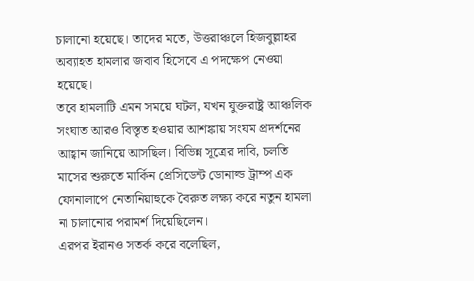চালানো হয়েছে। তাদের মতে, উত্তরাঞ্চলে হিজবুল্লাহর অব্যাহত হামলার জবাব হিসেবে এ পদক্ষেপ নেওয়া হয়েছে।
তবে হামলাটি এমন সময়ে ঘটল, যখন যুক্তরাষ্ট্র আঞ্চলিক সংঘাত আরও বিস্তৃত হওয়ার আশঙ্কায় সংযম প্রদর্শনের আহ্বান জানিয়ে আসছিল। বিভিন্ন সূত্রের দাবি, চলতি মাসের শুরুতে মার্কিন প্রেসিডেন্ট ডোনাল্ড ট্রাম্প এক ফোনালাপে নেতানিয়াহুকে বৈরুত লক্ষ্য করে নতুন হামলা না চালানোর পরামর্শ দিয়েছিলেন।
এরপর ইরানও সতর্ক করে বলেছিল,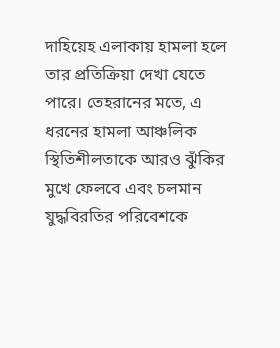দাহিয়েহ এলাকায় হামলা হলে তার প্রতিক্রিয়া দেখা যেতে পারে। তেহরানের মতে, এ ধরনের হামলা আঞ্চলিক স্থিতিশীলতাকে আরও ঝুঁকির মুখে ফেলবে এবং চলমান যুদ্ধবিরতির পরিবেশকে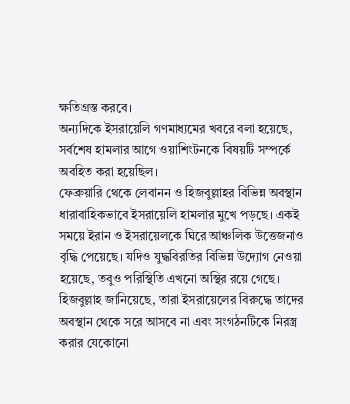ক্ষতিগ্রস্ত করবে।
অন্যদিকে ইসরায়েলি গণমাধ্যমের খবরে বলা হয়েছে, সর্বশেষ হামলার আগে ওয়াশিংটনকে বিষয়টি সম্পর্কে অবহিত করা হয়েছিল।
ফেব্রুয়ারি থেকে লেবানন ও হিজবুল্লাহর বিভিন্ন অবস্থান ধারাবাহিকভাবে ইসরায়েলি হামলার মুখে পড়ছে। একই সময়ে ইরান ও ইসরায়েলকে ঘিরে আঞ্চলিক উত্তেজনাও বৃদ্ধি পেয়েছে। যদিও যুদ্ধবিরতির বিভিন্ন উদ্যোগ নেওয়া হয়েছে, তবুও পরিস্থিতি এখনো অস্থির রয়ে গেছে।
হিজবুল্লাহ জানিয়েছে, তারা ইসরায়েলের বিরুদ্ধে তাদের অবস্থান থেকে সরে আসবে না এবং সংগঠনটিকে নিরস্ত্র করার যেকোনো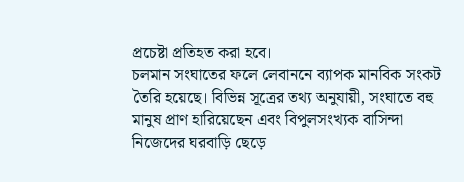প্রচেষ্টা প্রতিহত করা হবে।
চলমান সংঘাতের ফলে লেবাননে ব্যাপক মানবিক সংকট তৈরি হয়েছে। বিভিন্ন সূত্রের তথ্য অনুযায়ী, সংঘাতে বহু মানুষ প্রাণ হারিয়েছেন এবং বিপুলসংখ্যক বাসিন্দা নিজেদের ঘরবাড়ি ছেড়ে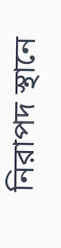নিরাপদ স্থানে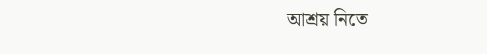আশ্রয় নিতে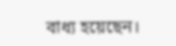বাধ্য হয়েছেন।